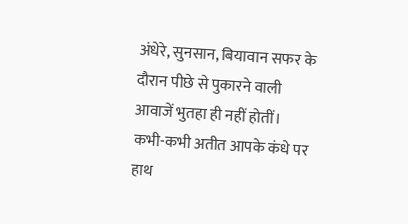अंधेरे, सुनसान, बियावान सफर के दौरान पीछे से पुकारने वाली आवाजें भुतहा ही नहीं होतीं। कभी-कभी अतीत आपके कंधे पर हाथ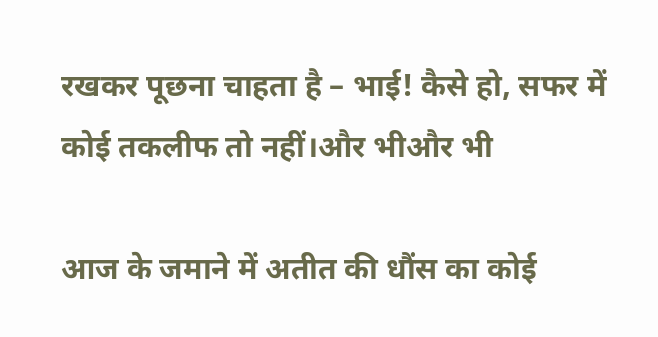रखकर पूछना चाहता है – भाई! कैसे हो, सफर में कोई तकलीफ तो नहीं।और भीऔर भी

आज के जमाने में अतीत की धौंस का कोई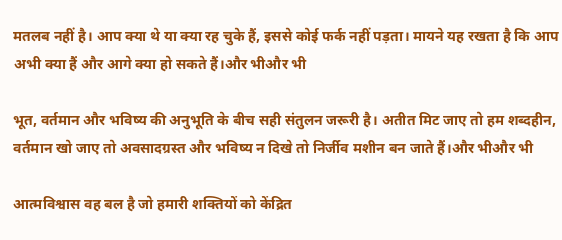मतलब नहीं है। आप क्या थे या क्या रह चुके हैं, इससे कोई फर्क नहीं पड़ता। मायने यह रखता है कि आप अभी क्या हैं और आगे क्या हो सकते हैं।और भीऔर भी

भूत, वर्तमान और भविष्य की अनुभूति के बीच सही संतुलन जरूरी है। अतीत मिट जाए तो हम शब्दहीन, वर्तमान खो जाए तो अवसादग्रस्त और भविष्य न दिखे तो निर्जीव मशीन बन जाते हैं।और भीऔर भी

आत्मविश्वास वह बल है जो हमारी शक्तियों को केंद्रित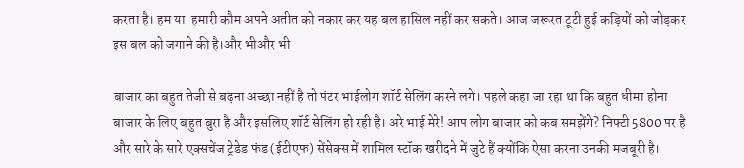करता है। हम या  हमारी कौम अपने अतीत को नकार कर यह बल हासिल नहीं कर सकते। आज जरूरत टूटी हुई कड़ियों को जोड़कर इस बल को जगाने की है।और भीऔर भी

बाजार का बहुत तेजी से बढ़ना अच्छा नहीं है तो पंटर भाईलोग शॉर्ट सेलिंग करने लगे। पहले कहा जा रहा था कि बहुत धीमा होना बाजार के लिए बहुत बुरा है और इसलिए शॉर्ट सेलिंग हो रही है। अरे भाई मेरे! आप लोग बाजार को कब समझेंगे? निफ्टी 5800 पर है और सारे के सारे एक्सचेंज ट्रेडेड फंड (ईटीएफ) सेंसेक्स में शामिल स्टॉक खरीदने में जुटे हैं क्योंकि ऐसा करना उनकी मजबूरी है।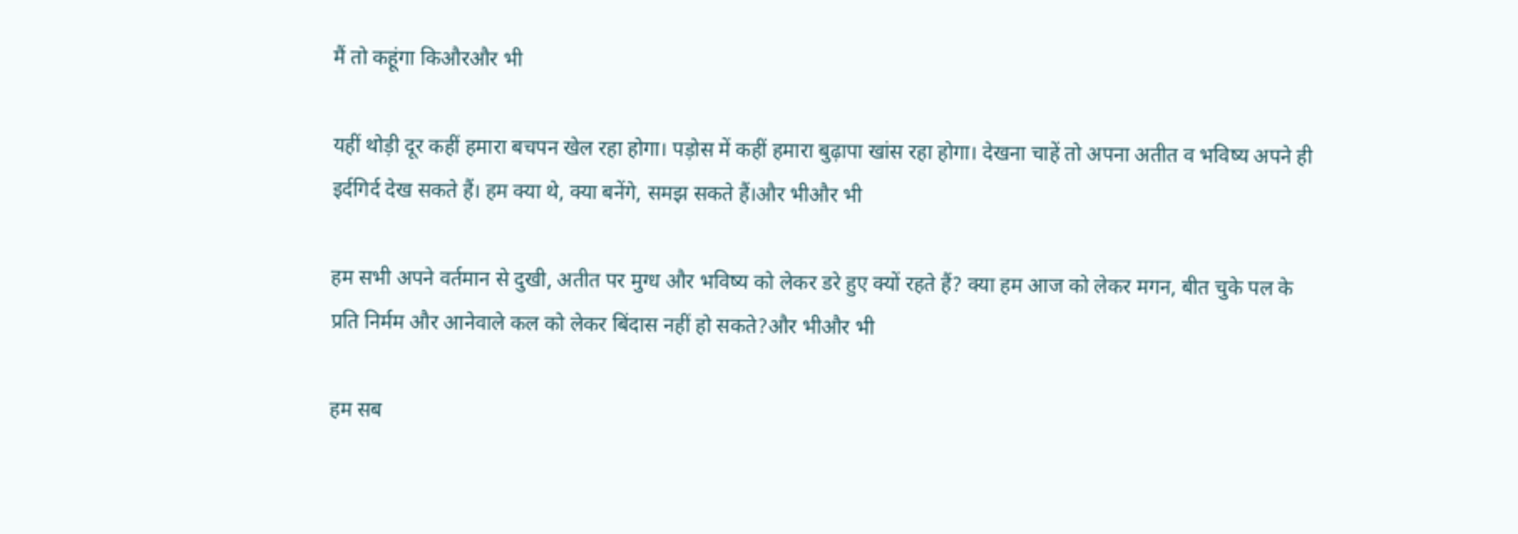मैं तो कहूंगा किऔरऔर भी

यहीं थोड़ी दूर कहीं हमारा बचपन खेल रहा होगा। पड़ोस में कहीं हमारा बुढ़ापा खांस रहा होगा। देखना चाहें तो अपना अतीत व भविष्य अपने ही इर्दगिर्द देख सकते हैं। हम क्या थे, क्या बनेंगे, समझ सकते हैं।और भीऔर भी

हम सभी अपने वर्तमान से दुखी, अतीत पर मुग्ध और भविष्य को लेकर डरे हुए क्यों रहते हैं? क्या हम आज को लेकर मगन, बीत चुके पल के प्रति निर्मम और आनेवाले कल को लेकर बिंदास नहीं हो सकते?और भीऔर भी

हम सब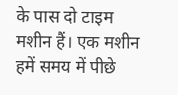के पास दो टाइम मशीन हैं। एक मशीन हमें समय में पीछे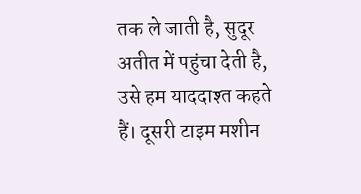तक ले जाती है, सुदूर अतीत में पहुंचा देती है, उसे हम याददाश्त कहते हैं। दूसरी टाइम मशीन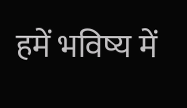हमें भविष्य में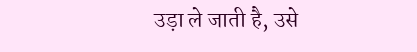उड़ा ले जाती है, उसे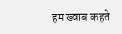हम ख्वाब कहते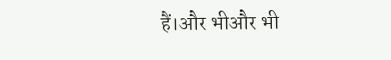हैं।और भीऔर भी